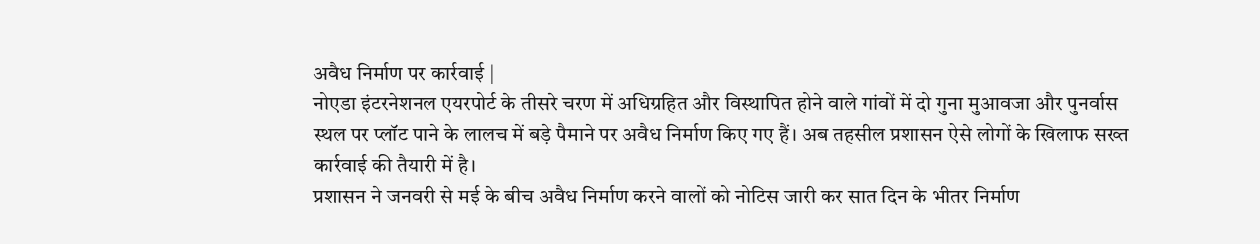अवैध निर्माण पर कार्रवाई |
नोएडा इंटरनेशनल एयरपोर्ट के तीसरे चरण में अधिग्रहित और विस्थापित होने वाले गांवों में दो गुना मुआवजा और पुनर्वास स्थल पर प्लॉट पाने के लालच में बड़े पैमाने पर अवैध निर्माण किए गए हैं। अब तहसील प्रशासन ऐसे लोगों के खिलाफ सख्त कार्रवाई की तैयारी में है।
प्रशासन ने जनवरी से मई के बीच अवैध निर्माण करने वालों को नोटिस जारी कर सात दिन के भीतर निर्माण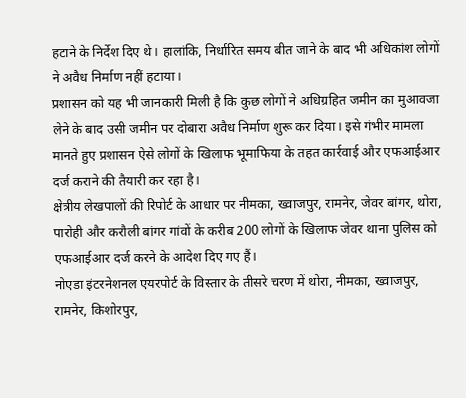हटाने के निर्देश दिए थे। हालांकि, निर्धारित समय बीत जाने के बाद भी अधिकांश लोगों ने अवैध निर्माण नहीं हटाया।
प्रशासन को यह भी जानकारी मिली है कि कुछ लोगों ने अधिग्रहित जमीन का मुआवजा लेने के बाद उसी जमीन पर दोबारा अवैध निर्माण शुरू कर दिया। इसे गंभीर मामला मानते हुए प्रशासन ऐसे लोगों के खिलाफ भूमाफिया के तहत कार्रवाई और एफआईआर दर्ज कराने की तैयारी कर रहा है।
क्षेत्रीय लेखपालों की रिपोर्ट के आधार पर नीमका, ख्वाजपुर, रामनेर, जेवर बांगर, थोरा, पारोही और करौली बांगर गांवों के करीब 200 लोगों के खिलाफ जेवर थाना पुलिस को एफआईआर दर्ज करने के आदेश दिए गए हैं।
नोएडा इंटरनेशनल एयरपोर्ट के विस्तार के तीसरे चरण में थोरा, नीमका, ख्वाजपुर, रामनेर, किशोरपुर,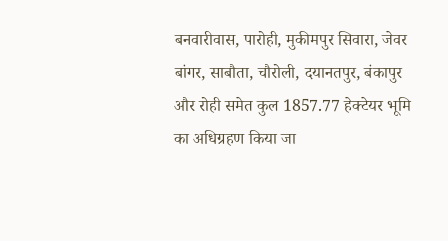बनवारीवास, पारोही, मुकीमपुर सिवारा, जेवर बांगर, साबौता, चौरोली, दयानतपुर, बंकापुर और रोही समेत कुल 1857.77 हेक्टेयर भूमि का अधिग्रहण किया जा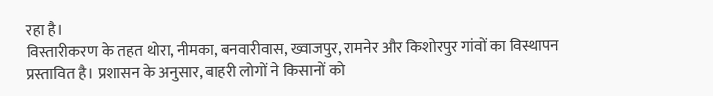रहा है।
विस्तारीकरण के तहत थोरा, नीमका, बनवारीवास, ख्वाजपुर, रामनेर और किशोरपुर गांवों का विस्थापन प्रस्तावित है। प्रशासन के अनुसार, बाहरी लोगों ने किसानों को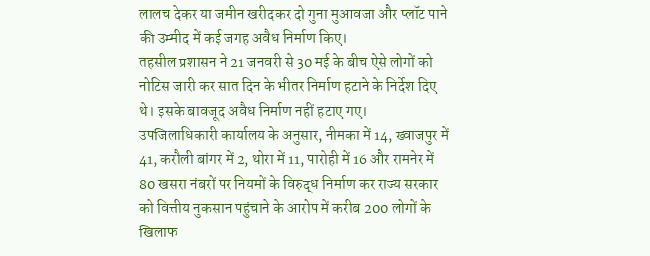लालच देकर या जमीन खरीदकर दो गुना मुआवजा और प्लॉट पाने की उम्मीद में कई जगह अवैध निर्माण किए।
तहसील प्रशासन ने 21 जनवरी से 30 मई के बीच ऐसे लोगों को नोटिस जारी कर सात दिन के भीतर निर्माण हटाने के निर्देश दिए थे। इसके बावजूद अवैध निर्माण नहीं हटाए गए।
उपजिलाधिकारी कार्यालय के अनुसार, नीमका में 14, ख्वाजपुर में 41, करौली बांगर में 2, थोरा में 11, पारोही में 16 और रामनेर में 80 खसरा नंबरों पर नियमों के विरुद्ध निर्माण कर राज्य सरकार को वित्तीय नुकसान पहुंचाने के आरोप में करीब 200 लोगों के खिलाफ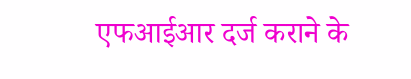एफआईआर दर्ज कराने के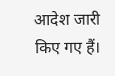आदेश जारी किए गए हैं।